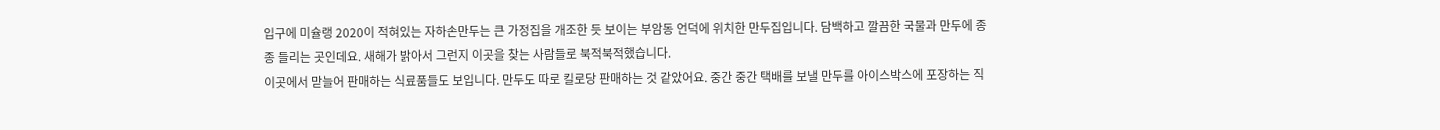입구에 미슐랭 2020이 적혀있는 자하손만두는 큰 가정집을 개조한 듯 보이는 부암동 언덕에 위치한 만두집입니다. 담백하고 깔끔한 국물과 만두에 종종 들리는 곳인데요. 새해가 밝아서 그런지 이곳을 찾는 사람들로 북적북적했습니다.
이곳에서 맏늘어 판매하는 식료품들도 보입니다. 만두도 따로 킬로당 판매하는 것 같았어요. 중간 중간 택배를 보낼 만두를 아이스박스에 포장하는 직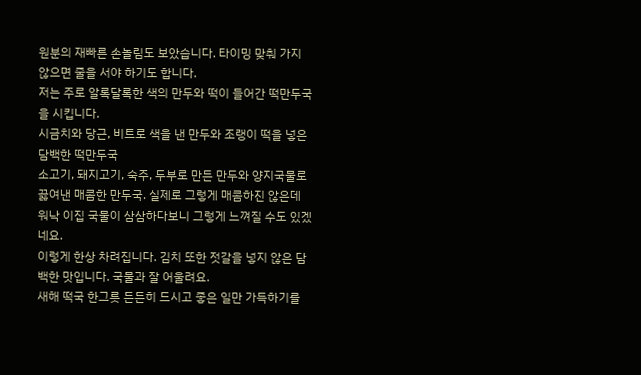원분의 재빠른 손놀림도 보았습니다. 타이밍 맞춰 가지 않으면 줄을 서야 하기도 합니다.
저는 주로 알록달록한 색의 만두와 떡이 들어간 떡만두국을 시킵니다.
시금치와 당근, 비트로 색을 낸 만두와 조랭이 떡을 넣은 담백한 떡만두국
소고기, 돼지고기, 숙주, 두부로 만든 만두와 양지국물로 끓여낸 매콤한 만두국. 실제로 그렇게 매콤하진 않은데 워낙 이집 국물이 삼삼하다보니 그렇게 느껴질 수도 있겠네요.
이렇게 한상 차려집니다. 김치 또한 젓갈을 넣지 않은 담백한 맛입니다. 국물과 잘 어울려요.
새해 떡국 한그릇 든든히 드시고 좋은 일만 가득하기를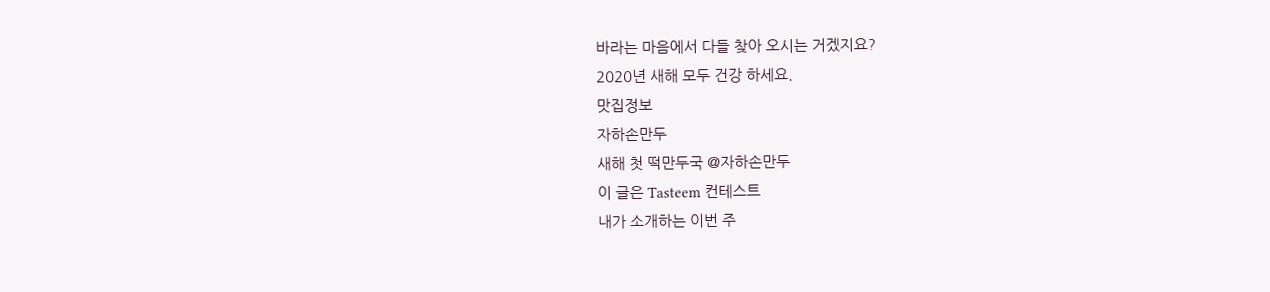바라는 마음에서 다들 찾아 오시는 거겠지요?
2020년 새해 모두 건강 하세요.
맛집정보
자하손만두
새해 첫 떡만두국 @자하손만두
이 글은 Tasteem 컨테스트
내가 소개하는 이번 주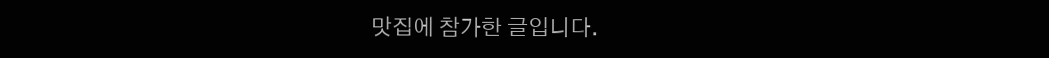맛집에 참가한 글입니다.